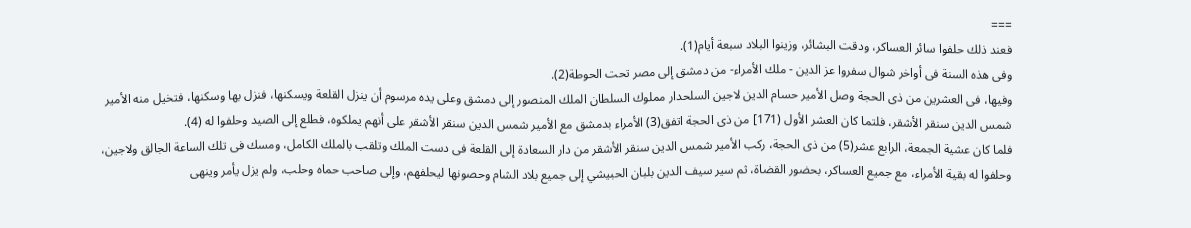===
فعند ذلك حلفوا سائر العساكر، ودقت البشائر، وزينوا البلاد سبعة أيام(1).
وفى هذه السنة فى أواخر شوال سفروا عز الدين - ملك الأمراء- من دمشق إلى مصر تحت الحوطة(2).
وفيها، فى العشرين من ذى الحجة وصل الأمير حسام الدين لاجين السلحدار مملوك السلطان الملك المنصور إلى دمشق وعلى يده مرسوم أن ينزل القلعة ويسكنها، فنزل بها وسكنها، فتخيل منه الأمير شمس الدين سنقر الأشقر، فلتما كان العشر الأول (171] من ذى الحجة اتفق(3) الأمراء بدمشق مع الأمير شمس الدين سنقر الأشقر على أنهم يملكوه، فطلع إلى الصيد وحلفوا له (4).
فلما كان عشية الجمعة، الرابع عشر(5) من ذى الحجة، ركب الأمير شمس الدين سنقر الأشقر من دار السعادة إلى القلعة فى دست الملك وتلقب بالملك الكامل، ومسك فى تلك الساعة الجالق ولاجين، وحلفوا له بقية الأمراء، مع جميع العساكر، بحضور القضاة، ثم سير سيف الدين بلبان الحبيشي إلى جميع بلاد الشام وحصونها ليحلفهم، وإلى صاحب حماه وحلب، ولم يزل يأمر وينهى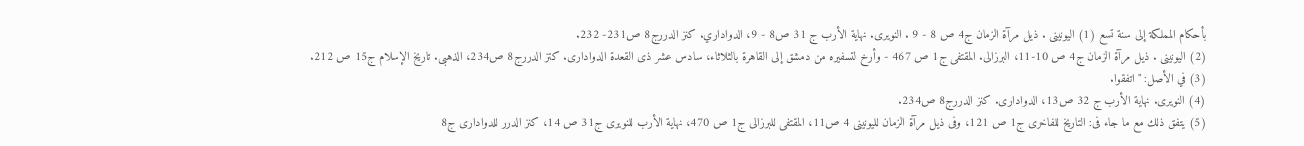بأحكام المملكة إلى سنة تسع (1) اليونينى . ذيل مرآة الزمان ج4 ص 8 - 9 . النويرى. نهاية الأرب ج 31 ص8 - 9، الدواداري. كنز الدررج8 ص231- 232.
(2) اليونينى . ذيل مرآة الزمان ج4 ص 10-11، البرزالى. المقتفى ج1 ص 467 - وأرخ لتسفيره من دمشق إلى القاهرة بالثلاثاء، سادس عشر ذى القعدة الدوادارى. كتز الدررج8 ص234، الذهبى. تاريخ الإسلام ج15 ص 212.
(3) في الأصل: "اتفقوا.
(4) النويرى. نهاية الأرب ج 32 ص13، الدوادارى. كنز الدررج8 ص234.
(5) يتفق ذلك مع ما جاء فى: التاريخ للفاخرى ج1 ص 121، وفى ذيل مرآة الزمان لليونينى 4 ص11، المقتفى للبرزالى ج1 ص 470، نهاية الأرب للنويرى ج31 ص 14، كنز الدرر للدوادارى ج8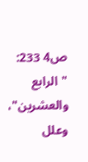ص4 233: "الرابع والعشرين"، وعلل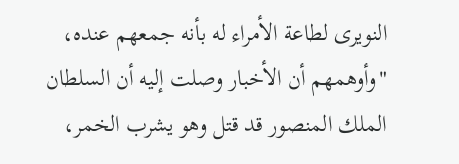النويرى لطاعة الأمراء له بأنه جمعهم عنده، "وأوهمهم أن الأخبار وصلت إليه أن السلطان الملك المنصور قد قتل وهو يشرب الخمر،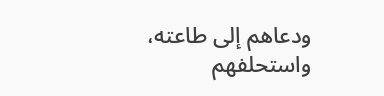ودعاهم إلى طاعته، واستحلفهم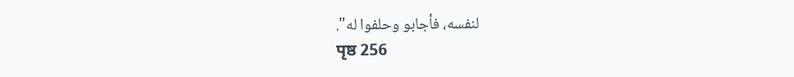لنفسه، فأجابو وحلفوا له".
पृष्ठ 256